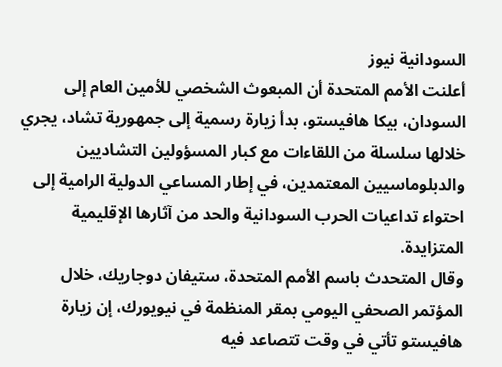السودانية نيوز
أعلنت الأمم المتحدة أن المبعوث الشخصي للأمين العام إلى السودان، بيكا هافيستو، بدأ زيارة رسمية إلى جمهورية تشاد، يجري خلالها سلسلة من اللقاءات مع كبار المسؤولين التشاديين والدبلوماسيين المعتمدين، في إطار المساعي الدولية الرامية إلى احتواء تداعيات الحرب السودانية والحد من آثارها الإقليمية المتزايدة.
وقال المتحدث باسم الأمم المتحدة، ستيفان دوجاريك، خلال المؤتمر الصحفي اليومي بمقر المنظمة في نيويورك، إن زيارة هافيستو تأتي في وقت تتصاعد فيه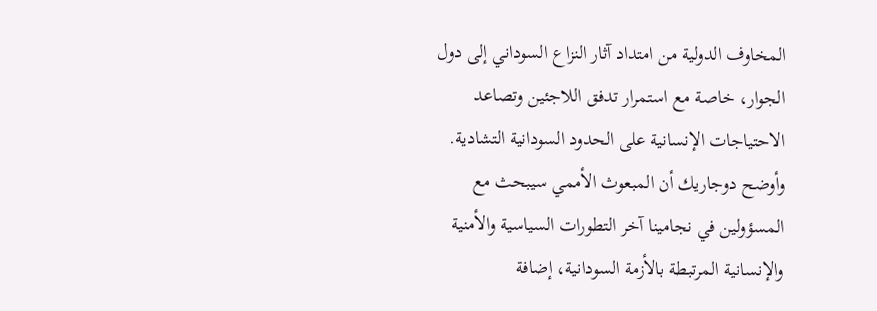المخاوف الدولية من امتداد آثار النزاع السوداني إلى دول الجوار، خاصة مع استمرار تدفق اللاجئين وتصاعد الاحتياجات الإنسانية على الحدود السودانية التشادية.
وأوضح دوجاريك أن المبعوث الأممي سيبحث مع المسؤولين في نجامينا آخر التطورات السياسية والأمنية والإنسانية المرتبطة بالأزمة السودانية، إضافة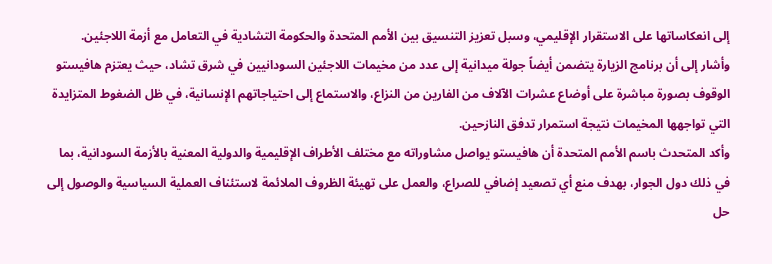إلى انعكاساتها على الاستقرار الإقليمي، وسبل تعزيز التنسيق بين الأمم المتحدة والحكومة التشادية في التعامل مع أزمة اللاجئين.
وأشار إلى أن برنامج الزيارة يتضمن أيضاً جولة ميدانية إلى عدد من مخيمات اللاجئين السودانيين في شرق تشاد، حيث يعتزم هافيستو الوقوف بصورة مباشرة على أوضاع عشرات الآلاف من الفارين من النزاع، والاستماع إلى احتياجاتهم الإنسانية، في ظل الضغوط المتزايدة التي تواجهها المخيمات نتيجة استمرار تدفق النازحين.
وأكد المتحدث باسم الأمم المتحدة أن هافيستو يواصل مشاوراته مع مختلف الأطراف الإقليمية والدولية المعنية بالأزمة السودانية، بما في ذلك دول الجوار، بهدف منع أي تصعيد إضافي للصراع، والعمل على تهيئة الظروف الملائمة لاستئناف العملية السياسية والوصول إلى حل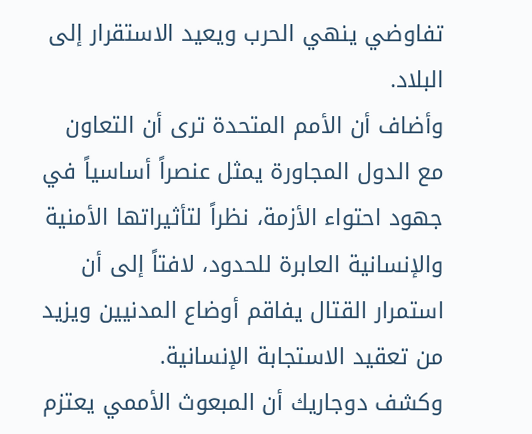تفاوضي ينهي الحرب ويعيد الاستقرار إلى البلاد.
وأضاف أن الأمم المتحدة ترى أن التعاون مع الدول المجاورة يمثل عنصراً أساسياً في جهود احتواء الأزمة، نظراً لتأثيراتها الأمنية والإنسانية العابرة للحدود، لافتاً إلى أن استمرار القتال يفاقم أوضاع المدنيين ويزيد من تعقيد الاستجابة الإنسانية.
وكشف دوجاريك أن المبعوث الأممي يعتزم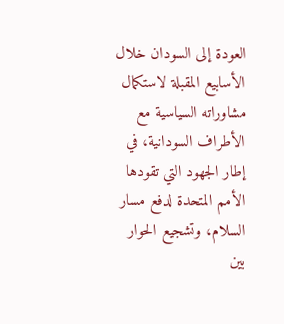العودة إلى السودان خلال الأسابيع المقبلة لاستكمال مشاوراته السياسية مع الأطراف السودانية، في إطار الجهود التي تقودها الأمم المتحدة لدفع مسار السلام، وتشجيع الحوار بين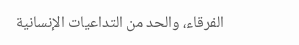الفرقاء، والحد من التداعيات الإنسانية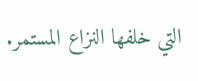التي خلفها النزاع المستمر.